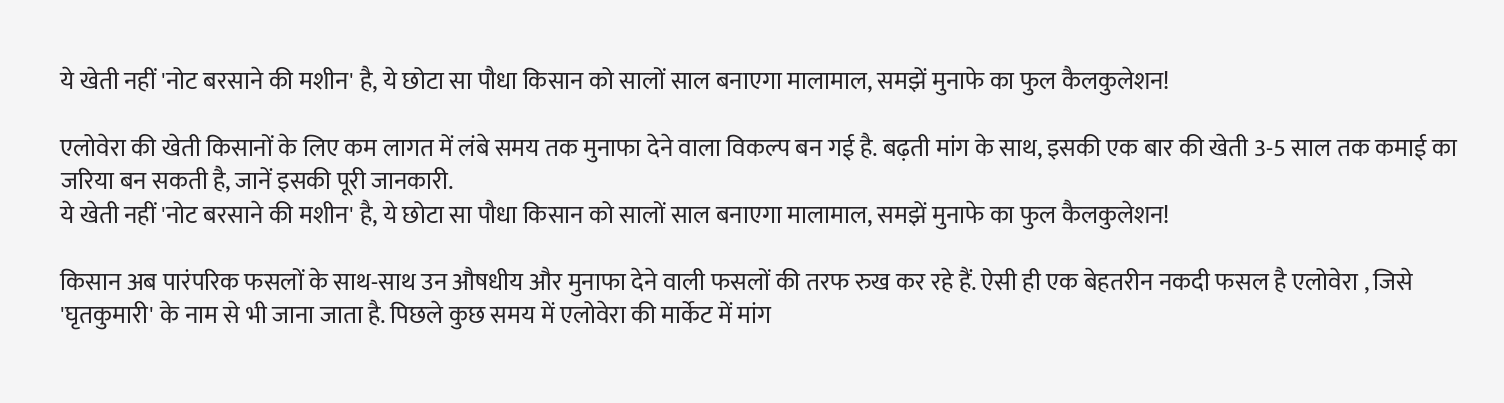ये खेती नहीं 'नोट बरसाने की मशीन' है, ये छोटा सा पौधा किसान को सालों साल बनाएगा मालामाल, समझें मुनाफे का फुल कैलकुलेशन!

एलोवेरा की खेती किसानों के लिए कम लागत में लंबे समय तक मुनाफा देने वाला विकल्प बन गई है. बढ़ती मांग के साथ, इसकी एक बार की खेती 3-5 साल तक कमाई का जरिया बन सकती है, जानें इसकी पूरी जानकारी.
ये खेती नहीं 'नोट बरसाने की मशीन' है, ये छोटा सा पौधा किसान को सालों साल बनाएगा मालामाल, समझें मुनाफे का फुल कैलकुलेशन!

किसान अब पारंपरिक फसलों के साथ-साथ उन औषधीय और मुनाफा देने वाली फसलों की तरफ रुख कर रहे हैं. ऐसी ही एक बेहतरीन नकदी फसल है एलोवेरा , जिसे 'घृतकुमारी' के नाम से भी जाना जाता है. पिछले कुछ समय में एलोवेरा की मार्केट में मांग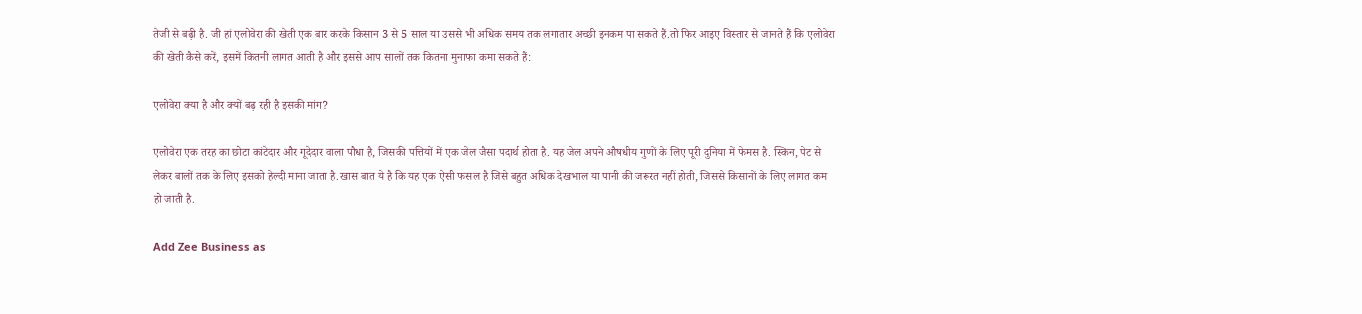तेजी से बढ़ी है. जी हां एलोवेरा की खेती एक बार करके किसान 3 से 5 साल या उससे भी अधिक समय तक लगातार अच्छी इनकम पा सकते हैं.तो फिर आइए विस्तार से जानते हैं कि एलोवेरा की खेती कैसे करें, इसमें कितनी लागत आती है और इससे आप सालों तक कितना मुनाफा कमा सकते हैं:

एलोवेरा क्या है और क्यों बढ़ रही है इसकी मांग?

एलोवेरा एक तरह का छोटा कांटेदार और गूदेदार वाला पौधा है, जिसकी पत्तियों में एक जेल जैसा पदार्थ होता है. यह जेल अपने औषधीय गुणों के लिए पूरी दुनिया में फेमस है. स्किन, पेट से लेकर बालों तक के लिए इसको हेल्दी माना जाता है.खास बात ये है कि यह एक ऐसी फसल है जिसे बहुत अधिक देखभाल या पानी की जरूरत नहीं होती, जिससे किसानों के लिए लागत कम हो जाती है.

Add Zee Business as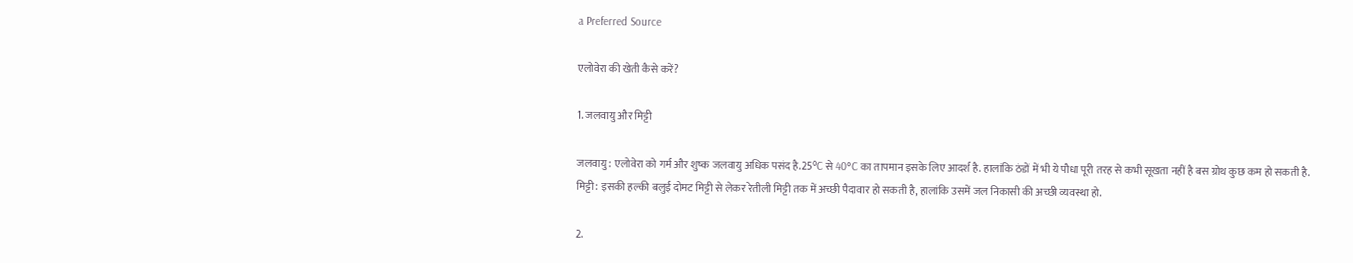a Preferred Source

एलोवेरा की खेती कैसे करें?

1. जलवायु और मिट्टी

जलवायु: एलोवेरा को गर्म और शुष्क जलवायु अधिक पसंद है.25°C से 40°C का तापमान इसके लिए आदर्श है. हालांकि ठंडों में भी ये पौधा पूरी तरह से कभी सूखता नहीं है बस ग्रोथ कुछ कम हो सकती है.
मिट्टी: इसकी हल्की बलुई दोमट मिट्टी से लेकर रेतीली मिट्टी तक में अच्छी पैदावार हो सकती है, हालांकि उसमें जल निकासी की अच्छी व्यवस्था हो.

2.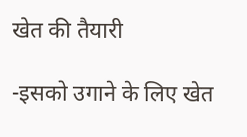खेत की तैयारी

-इसको उगाने के लिए खेत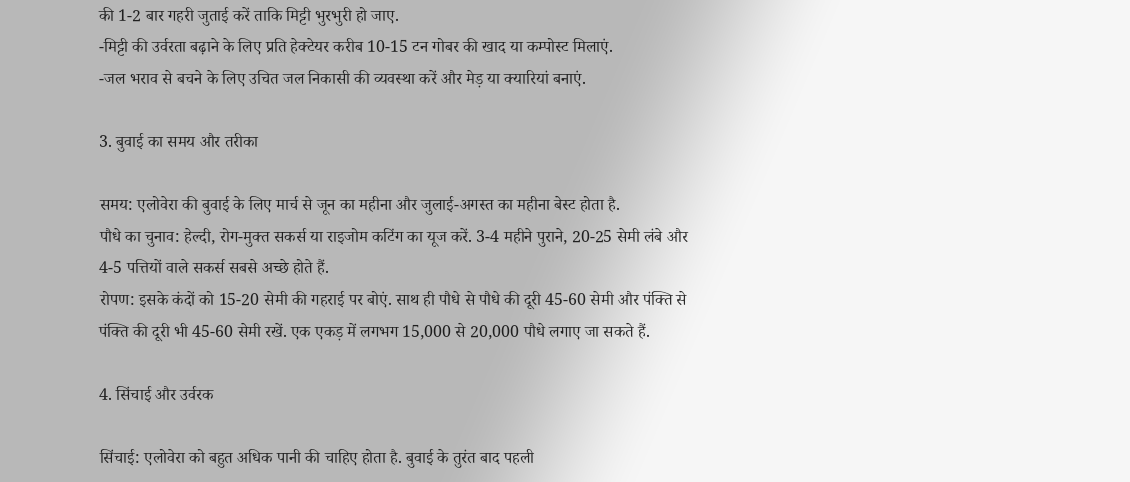की 1-2 बार गहरी जुताई करें ताकि मिट्टी भुरभुरी हो जाए.
-मिट्टी की उर्वरता बढ़ाने के लिए प्रति हेक्टेयर करीब 10-15 टन गोबर की खाद या कम्पोस्ट मिलाएं.
-जल भराव से बचने के लिए उचित जल निकासी की व्यवस्था करें और मेड़ या क्यारियां बनाएं.

3. बुवाई का समय और तरीका

समय: एलोवेरा की बुवाई के लिए मार्च से जून का महीना और जुलाई-अगस्त का महीना बेस्ट होता है.
पौधे का चुनाव: हेल्दी, रोग-मुक्त सकर्स या राइजोम कटिंग का यूज करें. 3-4 महीने पुराने, 20-25 सेमी लंबे और 4-5 पत्तियों वाले सकर्स सबसे अच्छे होते हैं.
रोपण: इसके कंदों को 15-20 सेमी की गहराई पर बोएं. साथ ही पौधे से पौधे की दूरी 45-60 सेमी और पंक्ति से पंक्ति की दूरी भी 45-60 सेमी रखें. एक एकड़ में लगभग 15,000 से 20,000 पौधे लगाए जा सकते हैं.

4. सिंचाई और उर्वरक

सिंचाई: एलोवेरा को बहुत अधिक पानी की चाहिए होता है. बुवाई के तुरंत बाद पहली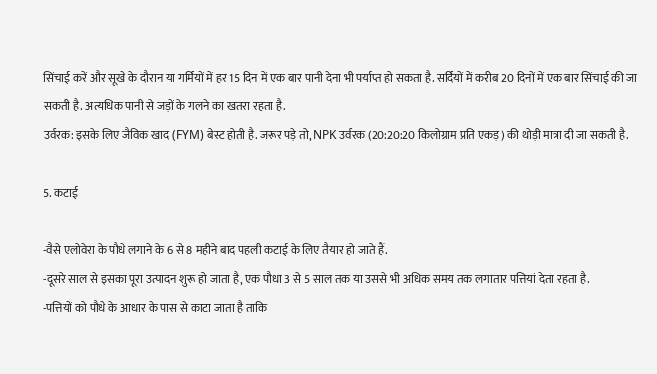सिंचाई करें और सूखे के दौरान या गर्मियों में हर 15 दिन में एक बार पानी देना भी पर्याप्त हो सकता है. सर्दियों में करीब 20 दिनों में एक बार सिंचाई की जा सकती है. अत्यधिक पानी से जड़ों के गलने का खतरा रहता है.
उर्वरक: इसके लिए जैविक खाद (FYM) बेस्ट होती है. जरूर पड़े तो, NPK उर्वरक (20:20:20 किलोग्राम प्रति एकड़) की थोड़ी मात्रा दी जा सकती है.

5. कटाई

-वैसे एलोवेरा के पौधे लगाने के 6 से 8 महीने बाद पहली कटाई के लिए तैयार हो जाते हैं.
-दूसरे साल से इसका पूरा उत्पादन शुरू हो जाता है, एक पौधा 3 से 5 साल तक या उससे भी अधिक समय तक लगातार पत्तियां देता रहता है.
-पत्तियों को पौधे के आधार के पास से काटा जाता है ताकि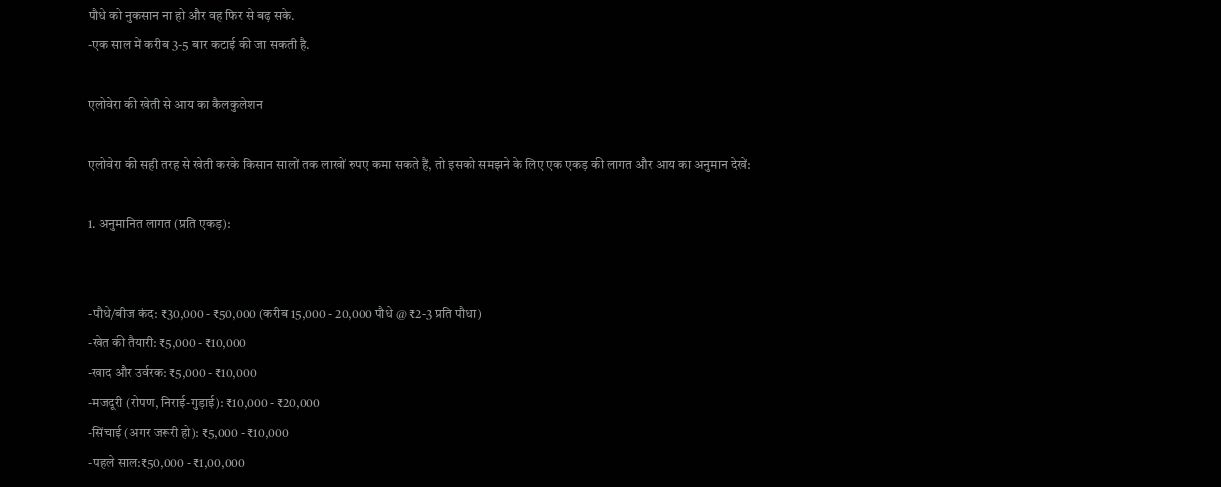पौधे को नुकसान ना हो और वह फिर से बढ़ सके.
-एक साल में करीब 3-5 बार कटाई की जा सकती है.

एलोवेरा की खेती से आय का कैलकुलेशन

एलोवेरा की सही तरह से खेती करके किसान सालों तक लाखों रुपए कमा सकते हैं, तो इसको समझने के लिए एक एकड़ की लागत और आय का अनुमान देखें:

1. अनुमानित लागत (प्रति एकड़):


-पौधे/बीज कंद: ₹30,000 - ₹50,000 (करीब 15,000 - 20,000 पौधे @ ₹2-3 प्रति पौधा)
-खेत की तैयारी: ₹5,000 - ₹10,000
-खाद और उर्वरक: ₹5,000 - ₹10,000
-मजदूरी (रोपण, निराई-गुड़ाई): ₹10,000 - ₹20,000
-सिंचाई (अगर जरूरी हो): ₹5,000 - ₹10,000
-पहले साल:₹50,000 - ₹1,00,000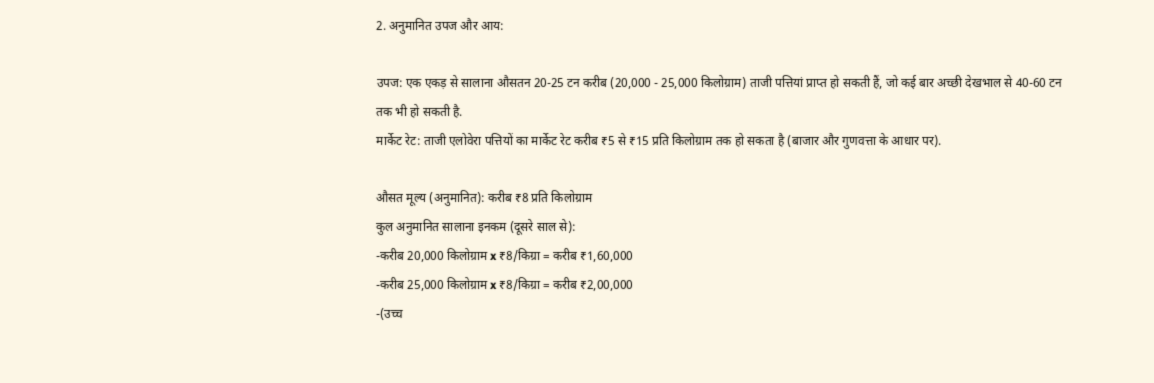2. अनुमानित उपज और आय:

उपज: एक एकड़ से सालाना औसतन 20-25 टन करीब (20,000 - 25,000 किलोग्राम) ताजी पत्तियां प्राप्त हो सकती हैं, जो कई बार अच्छी देखभाल से 40-60 टन तक भी हो सकती है.
मार्केट रेट: ताजी एलोवेरा पत्तियों का मार्केट रेट करीब ₹5 से ₹15 प्रति किलोग्राम तक हो सकता है (बाजार और गुणवत्ता के आधार पर).

औसत मूल्य (अनुमानित): करीब ₹8 प्रति किलोग्राम
कुल अनुमानित सालाना इनकम (दूसरे साल से):
-करीब 20,000 किलोग्राम x ₹8/किग्रा = करीब ₹1,60,000
-करीब 25,000 किलोग्राम x ₹8/किग्रा = करीब ₹2,00,000
-(उच्च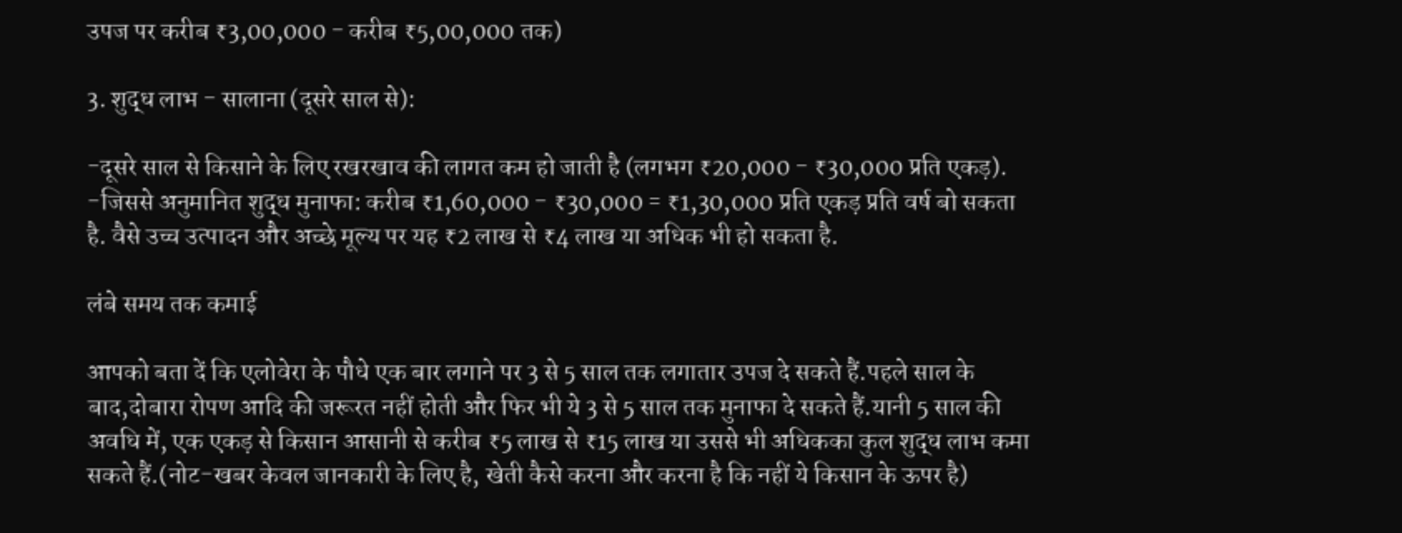उपज पर करीब ₹3,00,000 - करीब ₹5,00,000 तक)

3. शुद्ध लाभ - सालाना (दूसरे साल से):

-दूसरे साल से किसाने के लिए रखरखाव की लागत कम हो जाती है (लगभग ₹20,000 - ₹30,000 प्रति एकड़).
-जिससे अनुमानित शुद्ध मुनाफा: करीब ₹1,60,000 - ₹30,000 = ₹1,30,000 प्रति एकड़ प्रति वर्ष बो सकता है. वैसे उच्च उत्पादन और अच्छे मूल्य पर यह ₹2 लाख से ₹4 लाख या अधिक भी हो सकता है.

लंबे समय तक कमाई

आपको बता दें कि एलोवेरा के पौधे एक बार लगाने पर 3 से 5 साल तक लगातार उपज दे सकते हैं.पहले साल के बाद,दोबारा रोपण आदि की जरूरत नहीं होती और फिर भी ये 3 से 5 साल तक मुनाफा दे सकते हैं.यानी 5 साल की अवधि में, एक एकड़ से किसान आसानी से करीब ₹5 लाख से ₹15 लाख या उससे भी अधिकका कुल शुद्ध लाभ कमा सकते हैं.(नोट-खबर केवल जानकारी के लिए है, खेती कैसे करना और करना है कि नहीं ये किसान के ऊपर है)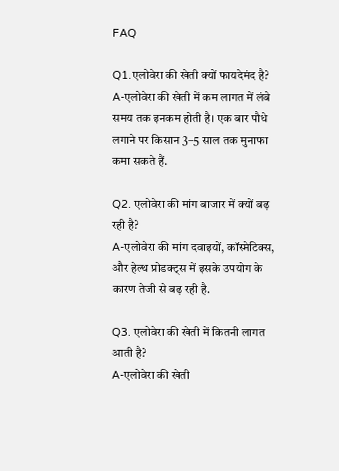FAQ

Q1.एलोवेरा की खेती क्यों फायदेमंद है?
A-एलोवेरा की खेती में कम लागत में लंबे समय तक इनकम होती है। एक बार पौधे लगाने पर किसान 3–5 साल तक मुनाफा कमा सकते हैं.

Q2. एलोवेरा की मांग बाजार में क्यों बढ़ रही है?
A-एलोवेरा की मांग दवाइयों, कॉस्मेटिक्स, और हेल्थ प्रोडक्ट्स में इसके उपयोग के कारण तेजी से बढ़ रही है.

Q3. एलोवेरा की खेती में कितनी लागत आती है?
A-एलोवेरा की खेती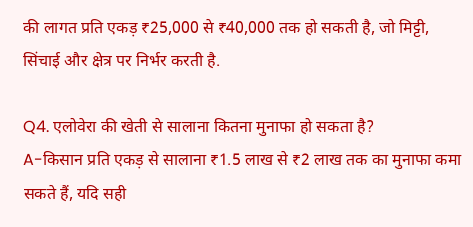की लागत प्रति एकड़ ₹25,000 से ₹40,000 तक हो सकती है, जो मिट्टी, सिंचाई और क्षेत्र पर निर्भर करती है.

Q4. एलोवेरा की खेती से सालाना कितना मुनाफा हो सकता है?
A-किसान प्रति एकड़ से सालाना ₹1.5 लाख से ₹2 लाख तक का मुनाफा कमा सकते हैं, यदि सही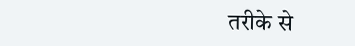तरीके से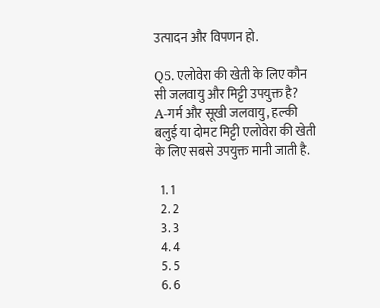उत्पादन और विपणन हो.

Q5. एलोवेरा की खेती के लिए कौन सी जलवायु और मिट्टी उपयुक्त है?
A-गर्म और सूखी जलवायु, हल्की बलुई या दोमट मिट्टी एलोवेरा की खेती के लिए सबसे उपयुक्त मानी जाती है.

  1. 1
  2. 2
  3. 3
  4. 4
  5. 5
  6. 6